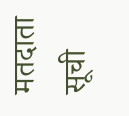मतदाता सूची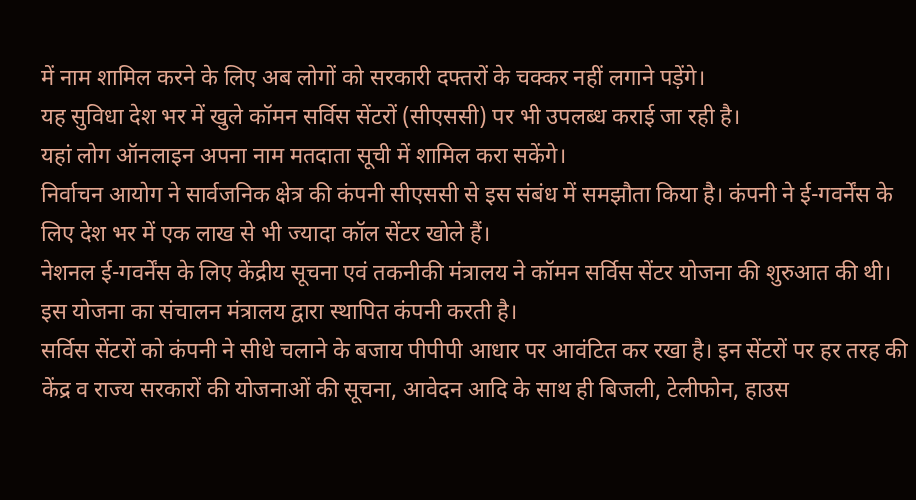में नाम शामिल करने के लिए अब लोगों को सरकारी दफ्तरों के चक्कर नहीं लगाने पड़ेंगे।
यह सुविधा देश भर में खुले कॉमन सर्विस सेंटरों (सीएससी) पर भी उपलब्ध कराई जा रही है।
यहां लोग ऑनलाइन अपना नाम मतदाता सूची में शामिल करा सकेंगे।
निर्वाचन आयोग ने सार्वजनिक क्षेत्र की कंपनी सीएससी से इस संबंध में समझौता किया है। कंपनी ने ई-गवर्नेंस के लिए देश भर में एक लाख से भी ज्यादा कॉल सेंटर खोले हैं।
नेशनल ई-गवर्नेंस के लिए केंद्रीय सूचना एवं तकनीकी मंत्रालय ने कॉमन सर्विस सेंटर योजना की शुरुआत की थी। इस योजना का संचालन मंत्रालय द्वारा स्थापित कंपनी करती है।
सर्विस सेंटरों को कंपनी ने सीधे चलाने के बजाय पीपीपी आधार पर आवंटित कर रखा है। इन सेंटरों पर हर तरह की केंद्र व राज्य सरकारों की योजनाओं की सूचना, आवेदन आदि के साथ ही बिजली, टेलीफोन, हाउस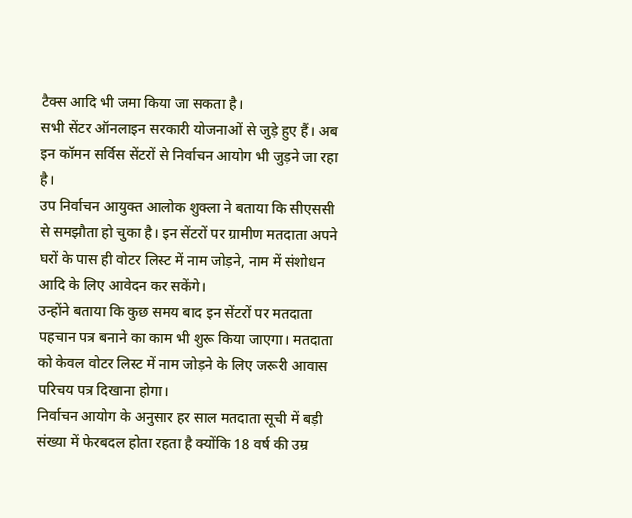टैक्स आदि भी जमा किया जा सकता है।
सभी सेंटर ऑनलाइन सरकारी योजनाओं से जुड़े हुए हैं। अब इन कॉमन सर्विस सेंटरों से निर्वाचन आयोग भी जुड़ने जा रहा है।
उप निर्वाचन आयुक्त आलोक शुक्ला ने बताया कि सीएससी से समझौता हो चुका है। इन सेंटरों पर ग्रामीण मतदाता अपने घरों के पास ही वोटर लिस्ट में नाम जोड़ने, नाम में संशोधन आदि के लिए आवेदन कर सकेंगे।
उन्होंने बताया कि कुछ समय बाद इन सेंटरों पर मतदाता पहचान पत्र बनाने का काम भी शुरू किया जाएगा। मतदाता को केवल वोटर लिस्ट में नाम जोड़ने के लिए जरूरी आवास परिचय पत्र दिखाना होगा।
निर्वाचन आयोग के अनुसार हर साल मतदाता सूची में बड़ी संख्या में फेरबदल होता रहता है क्योंकि 18 वर्ष की उम्र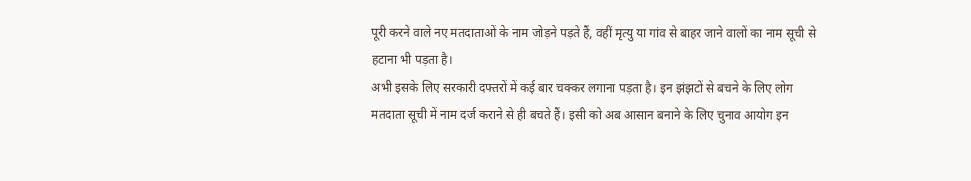पूरी करने वाले नए मतदाताओं के नाम जोड़ने पड़ते हैं, वहीं मृत्यु या गांव से बाहर जाने वालों का नाम सूची से हटाना भी पड़ता है।
अभी इसके लिए सरकारी दफ्तरों में कई बार चक्कर लगाना पड़ता है। इन झंझटों से बचने के लिए लोग मतदाता सूची में नाम दर्ज कराने से ही बचते हैं। इसी को अब आसान बनाने के लिए चुनाव आयोग इन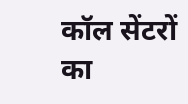कॉल सेंटरों का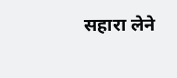सहारा लेने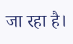जा रहा है।